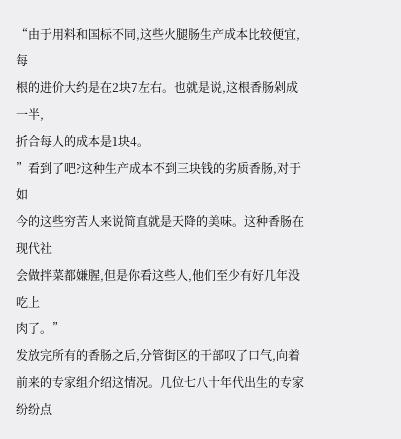“由于用料和国标不同,这些火腿肠生产成本比较便宜,每
根的进价大约是在2块7左右。也就是说,这根香肠剁成一半,
折合每人的成本是1块4。
”看到了吧?这种生产成本不到三块钱的劣质香肠,对于如
今的这些穷苦人来说简直就是天降的美味。这种香肠在现代社
会做拌菜都嫌腥,但是你看这些人,他们至少有好几年没吃上
肉了。”
发放完所有的香肠之后,分管街区的干部叹了口气,向着
前来的专家组介绍这情况。几位七八十年代出生的专家纷纷点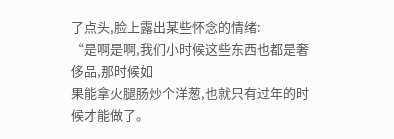了点头,脸上露出某些怀念的情绪:
“是啊是啊,我们小时候这些东西也都是奢侈品,那时候如
果能拿火腿肠炒个洋葱,也就只有过年的时候才能做了。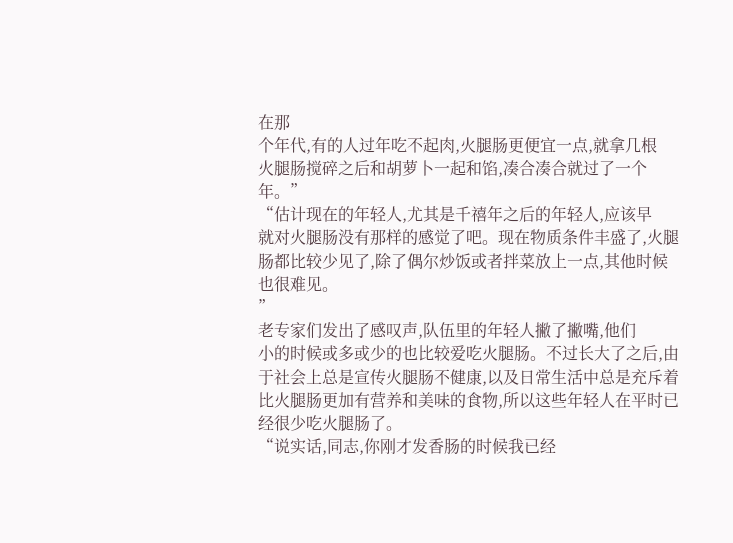在那
个年代,有的人过年吃不起肉,火腿肠更便宜一点,就拿几根
火腿肠搅碎之后和胡萝卜一起和馅,凑合凑合就过了一个
年。”
“估计现在的年轻人,尤其是千禧年之后的年轻人,应该早
就对火腿肠没有那样的感觉了吧。现在物质条件丰盛了,火腿
肠都比较少见了,除了偶尔炒饭或者拌菜放上一点,其他时候
也很难见。
”
老专家们发出了感叹声,队伍里的年轻人撇了撇嘴,他们
小的时候或多或少的也比较爱吃火腿肠。不过长大了之后,由
于社会上总是宣传火腿肠不健康,以及日常生活中总是充斥着
比火腿肠更加有营养和美味的食物,所以这些年轻人在平时已
经很少吃火腿肠了。
“说实话,同志,你刚才发香肠的时候我已经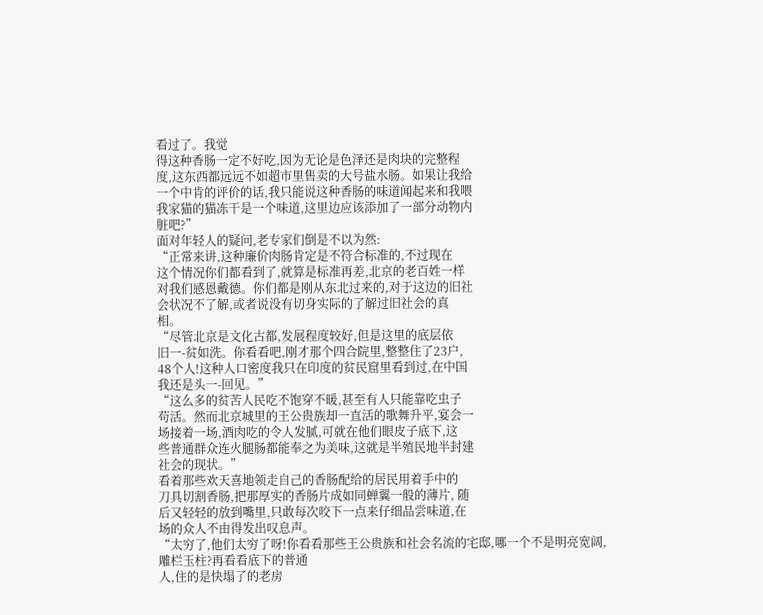看过了。我觉
得这种香肠一定不好吃,因为无论是色泽还是肉块的完整程
度,这东西都远远不如超市里售卖的大号盐水肠。如果让我给
一个中肯的评价的话,我只能说这种香肠的味道闻起来和我喂
我家猫的猫冻干是一个味道,这里边应该添加了一部分动物内
脏吧?”
面对年轻人的疑问,老专家们倒是不以为然:
“正常来讲,这种廉价肉肠肯定是不符合标准的,不过现在
这个情况你们都看到了,就算是标准再差,北京的老百姓一样
对我们感恩戴德。你们都是刚从东北过来的,对于这边的旧社
会状况不了解,或者说没有切身实际的了解过旧社会的真
相。
“尽管北京是文化古都,发展程度较好,但是这里的底层依
旧一-贫如洗。你看看吧,刚才那个四合院里,整整住了23户,
48个人!这种人口密度我只在印度的贫民窟里看到过,在中国
我还是头一-回见。”
“这么多的贫苦人民吃不饱穿不暖,甚至有人只能靠吃虫子
苟活。然而北京城里的王公贵族却一直活的歌舞升平,宴会一
场接着一场,酒肉吃的令人发腻,可就在他们眼皮子底下,这
些普通群众连火腿肠都能奉之为美味,这就是半殖民地半封建
社会的现状。”
看着那些欢天喜地领走自己的香肠配给的居民用着手中的
刀具切割香肠,把那厚实的香肠片成如同蝉翼一般的薄片, 随
后又轻轻的放到嘴里,只敢每次咬下一点来仔细品尝味道,在
场的众人不由得发出叹息声。
“太穷了,他们太穷了呀!你看看那些王公贵族和社会名流的宅邸,哪一个不是明亮宽阔,雕栏玉柱?再看看底下的普通
人,住的是快塌了的老房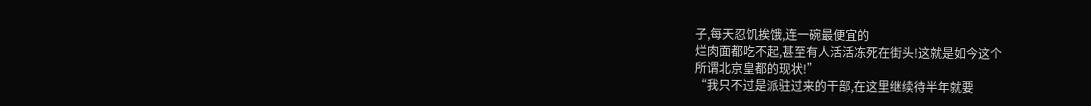子,每天忍饥挨饿,连一碗最便宜的
烂肉面都吃不起,甚至有人活活冻死在街头!这就是如今这个
所谓北京皇都的现状!”
“我只不过是派驻过来的干部,在这里继续待半年就要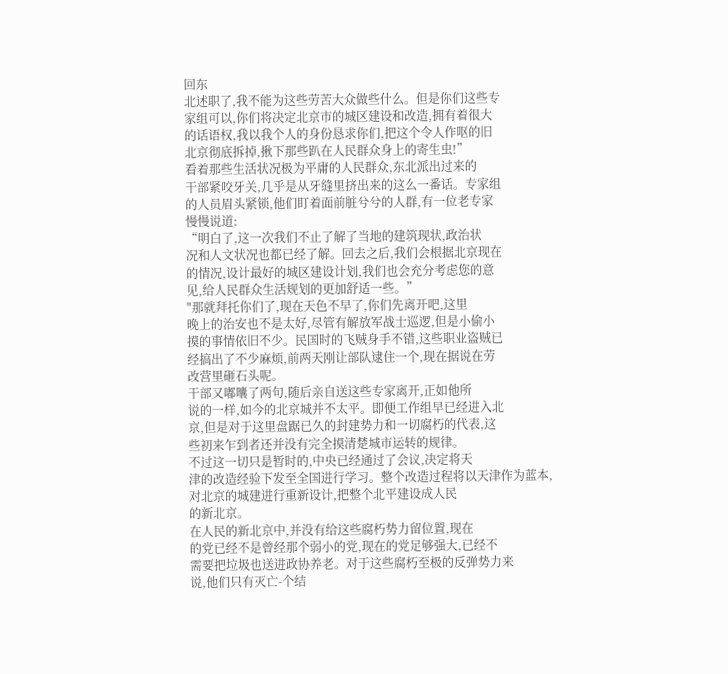回东
北述职了,我不能为这些劳苦大众做些什么。但是你们这些专
家组可以,你们将决定北京市的城区建设和改造,拥有着很大
的话语权,我以我个人的身份恳求你们,把这个令人作呕的旧
北京彻底拆掉,揪下那些趴在人民群众身上的寄生虫!”
看着那些生活状况极为平庸的人民群众,东北派出过来的
干部紧咬牙关,几乎是从牙缝里挤出来的这么一番话。专家组
的人员眉头紧锁,他们盯着面前脏兮兮的人群,有一位老专家
慢慢说道:
“明白了,这一次我们不止了解了当地的建筑现状,政治状
况和人文状况也都已经了解。回去之后,我们会根据北京现在
的情况,设计最好的城区建设计划,我们也会充分考虑您的意
见,给人民群众生活规划的更加舒适一些。”
"那就拜托你们了,现在天色不早了,你们先离开吧,这里
晚上的治安也不是太好,尽管有解放军战士巡逻,但是小偷小
摸的事情依旧不少。民国时的飞贼身手不错,这些职业盗贼已
经搞出了不少麻烦,前两天刚让部队逮住一个,现在据说在劳
改营里砸石头呢。
干部又嘟囔了两句,随后亲自送这些专家离开,正如他所
说的一样,如今的北京城并不太平。即便工作组早已经进入北
京,但是对于这里盘踞已久的封建势力和一切腐朽的代表,这
些初来乍到者还并没有完全摸清楚城市运转的规律。
不过这一切只是暂时的,中央已经通过了会议,决定将天
津的改造经验下发至全国进行学习。整个改造过程将以天津作为蓝本,对北京的城建进行重新设计,把整个北平建设成人民
的新北京。
在人民的新北京中,并没有给这些腐朽势力留位置,现在
的党已经不是曾经那个弱小的党,现在的党足够强大,已经不
需要把垃圾也送进政协养老。对于这些腐朽至极的反弹势力来
说,他们只有灭亡-个结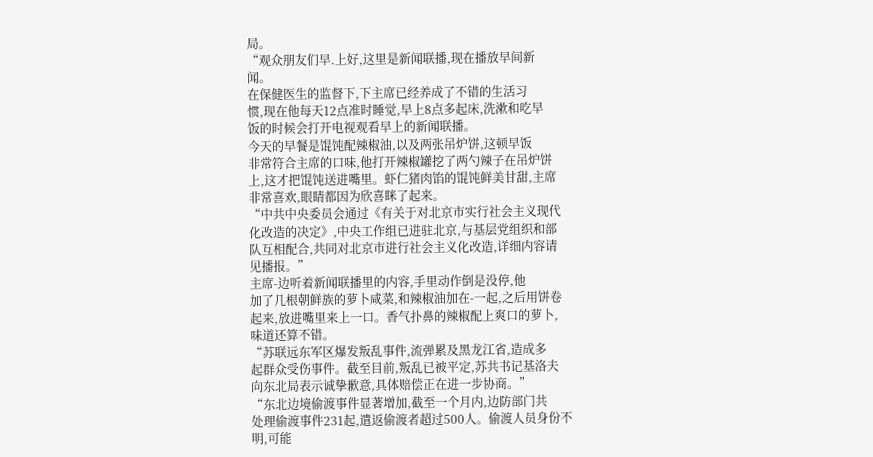局。
“观众朋友们早.上好,这里是新闻联播,现在播放早间新
闻。
在保健医生的监督下,下主席已经养成了不错的生活习
惯,现在他每天12点准时睡觉,早上8点多起床,洗漱和吃早
饭的时候会打开电视观看早上的新闻联播。
今天的早餐是馄饨配辣椒油,以及两张吊炉饼,这顿早饭
非常符合主席的口味,他打开辣椒罐挖了两勺辣子在吊炉饼
上,这才把馄饨送进嘴里。虾仁猪肉馅的馄饨鲜美甘甜,主席
非常喜欢,眼睛都因为欣喜眯了起来。
“中共中央委员会通过《有关于对北京市实行社会主义现代
化改造的决定》,中央工作组已进驻北京,与基层党组织和部
队互相配合,共同对北京市进行社会主义化改造,详细内容请
见播报。”
主席-边听着新闻联播里的内容,手里动作倒是没停,他
加了几根朝鲜族的萝卜咸菜,和辣椒油加在-一起,之后用饼卷
起来,放进嘴里来上一口。香气扑鼻的辣椒配上爽口的萝卜,
味道还算不错。
“苏联远东军区爆发叛乱事件,流弹累及黑龙江省,造成多
起群众受伤事件。截至目前,叛乱已被平定,苏共书记基洛夫
向东北局表示诚挚歉意,具体赔偿正在进一步协商。”
“东北边境偷渡事件显著增加,截至一个月内,边防部门共
处理偷渡事件231起,遣返偷渡者超过500人。偷渡人员身份不
明,可能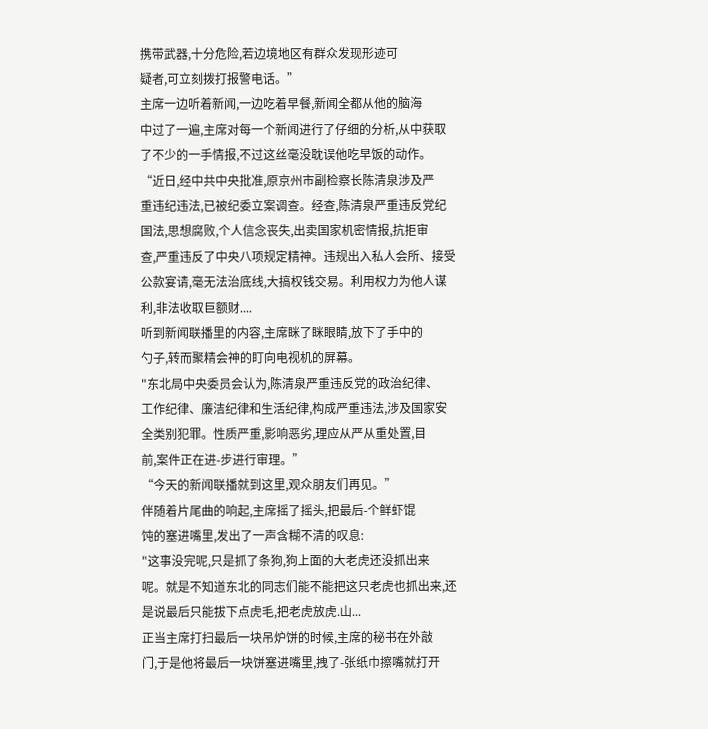携带武器,十分危险,若边境地区有群众发现形迹可
疑者,可立刻拨打报警电话。”
主席一边听着新闻,一边吃着早餐,新闻全都从他的脑海
中过了一遍,主席对每一个新闻进行了仔细的分析,从中获取
了不少的一手情报,不过这丝毫没耽误他吃早饭的动作。
“近日,经中共中央批准,原京州市副检察长陈清泉涉及严
重违纪违法,已被纪委立案调查。经查,陈清泉严重违反党纪
国法,思想腐败,个人信念丧失,出卖国家机密情报,抗拒审
查,严重违反了中央八项规定精神。违规出入私人会所、接受
公款宴请,毫无法治底线,大搞权钱交易。利用权力为他人谋
利,非法收取巨额财....
听到新闻联播里的内容,主席眯了眯眼睛,放下了手中的
勺子,转而聚精会神的盯向电视机的屏幕。
"东北局中央委员会认为,陈清泉严重违反党的政治纪律、
工作纪律、廉洁纪律和生活纪律,构成严重违法,涉及国家安
全类别犯罪。性质严重,影响恶劣,理应从严从重处置,目
前,案件正在进-步进行审理。”
“今天的新闻联播就到这里,观众朋友们再见。”
伴随着片尾曲的响起,主席摇了摇头,把最后-个鲜虾馄
饨的塞进嘴里,发出了一声含糊不清的叹息:
"这事没完呢,只是抓了条狗,狗上面的大老虎还没抓出来
呢。就是不知道东北的同志们能不能把这只老虎也抓出来,还
是说最后只能拔下点虎毛,把老虎放虎.山...
正当主席打扫最后一块吊炉饼的时候,主席的秘书在外敲
门,于是他将最后一块饼塞进嘴里,拽了-张纸巾擦嘴就打开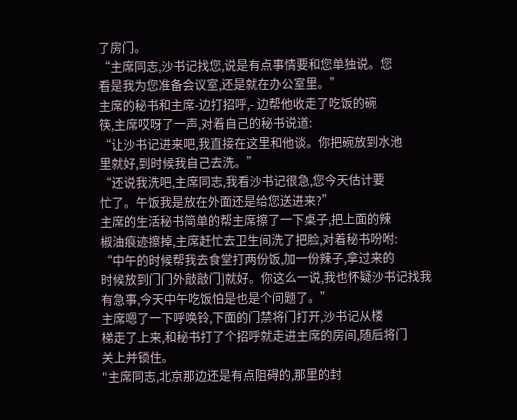了房门。
“主席同志,沙书记找您,说是有点事情要和您单独说。您
看是我为您准备会议室,还是就在办公室里。”
主席的秘书和主席-边打招呼,- 边帮他收走了吃饭的碗
筷,主席哎呀了一声,对着自己的秘书说道:
“让沙书记进来吧,我直接在这里和他谈。你把碗放到水池
里就好,到时候我自己去洗。”
“还说我洗吧,主席同志,我看沙书记很急,您今天估计要
忙了。午饭我是放在外面还是给您送进来?”
主席的生活秘书简单的帮主席擦了一下桌子,把上面的辣
椒油痕迹擦掉,主席赶忙去卫生间洗了把脸,对着秘书吩咐:
“中午的时候帮我去食堂打两份饭,加一份辣子,拿过来的
时候放到门门外敲敲门]就好。你这么一说,我也怀疑沙书记找我
有急事,今天中午吃饭怕是也是个问题了。”
主席嗯了一下呼唤铃,下面的门禁将门打开,沙书记从楼
梯走了上来,和秘书打了个招呼就走进主席的房间,随后将门
关上并锁住。
"主席同志,北京那边还是有点阻碍的,那里的封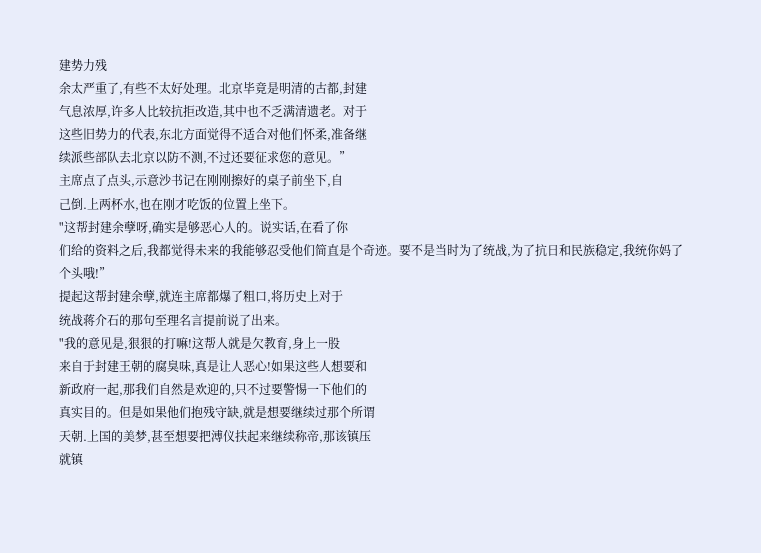建势力残
余太严重了,有些不太好处理。北京毕竟是明清的古都,封建
气息浓厚,许多人比较抗拒改造,其中也不乏满清遗老。对于
这些旧势力的代表,东北方面觉得不适合对他们怀柔,准备继
续派些部队去北京以防不测,不过还要征求您的意见。”
主席点了点头,示意沙书记在刚刚擦好的桌子前坐下,自
己倒.上两杯水,也在刚才吃饭的位置上坐下。
"这帮封建余孽呀,确实是够恶心人的。说实话,在看了你
们给的资料之后,我都觉得未来的我能够忍受他们简直是个奇迹。要不是当时为了统战,为了抗日和民族稳定,我统你妈了
个头哦!”
提起这帮封建余孽,就连主席都爆了粗口,将历史上对于
统战蒋介石的那句至理名言提前说了出来。
"我的意见是,狠狠的打嘛!这帮人就是欠教育,身上一股
来自于封建王朝的腐臭味,真是让人恶心!如果这些人想要和
新政府一起,那我们自然是欢迎的,只不过要警惕一下他们的
真实目的。但是如果他们抱残守缺,就是想要继续过那个所谓
天朝.上国的美梦,甚至想要把溥仪扶起来继续称帝,那该镇压
就镇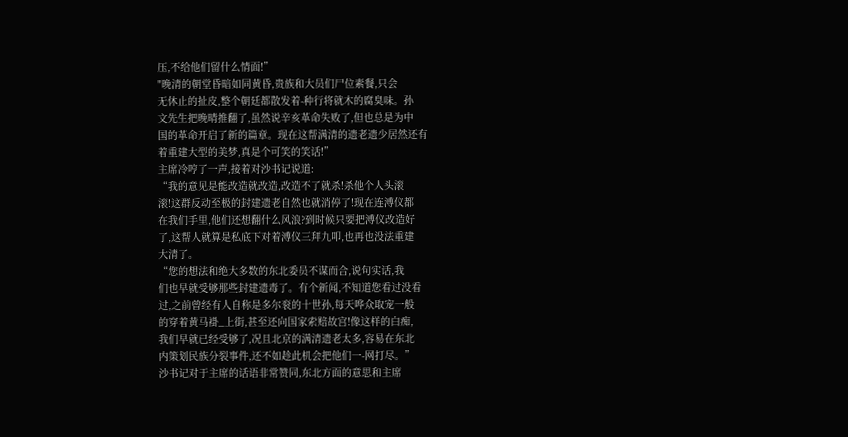压,不给他们留什么情面!”
"晚清的朝堂昏暗如同黄昏,贵族和大员们尸位素餐,只会
无休止的扯皮,整个朝廷都散发着-种行将就木的腐臭味。孙
文先生把晚晴推翻了,虽然说辛亥革命失败了,但也总是为中
国的革命开启了新的篇章。现在这帮满清的遗老遗少居然还有
着重建大型的美梦,真是个可笑的笑话!”
主席冷哼了一声,接着对沙书记说道:
“我的意见是能改造就改造,改造不了就杀!杀他个人头滚
滚!这群反动至极的封建遗老自然也就消停了!现在连溥仪都
在我们手里,他们还想翻什么风浪?到时候只要把溥仪改造好
了,这帮人就算是私底下对着溥仪三拜九叩,也再也没法重建
大清了。
“您的想法和绝大多数的东北委员不谋而合,说句实话,我
们也早就受够那些封建遗毒了。有个新闻,不知道您看过没看
过,之前曾经有人自称是多尔衮的十世孙,每天哗众取宠一般
的穿着黄马褂_上街,甚至还向国家索赔故宫!像这样的白痴,
我们早就已经受够了,况且北京的满清遗老太多,容易在东北
内策划民族分裂事件,还不如趁此机会把他们一-网打尽。”
沙书记对于主席的话语非常赞同,东北方面的意思和主席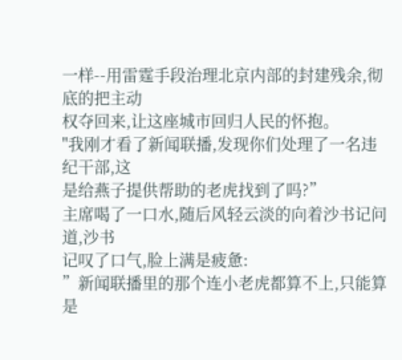一样--用雷霆手段治理北京内部的封建残余,彻底的把主动
权夺回来,让这座城市回归人民的怀抱。
"我刚才看了新闻联播,发现你们处理了一名违纪干部,这
是给燕子提供帮助的老虎找到了吗?”
主席喝了一口水,随后风轻云淡的向着沙书记问道,沙书
记叹了口气,脸上满是疲惫:
”新闻联播里的那个连小老虎都算不上,只能算是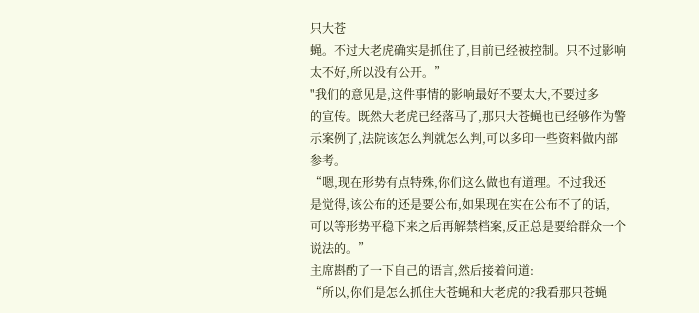只大苍
蝇。不过大老虎确实是抓住了,目前已经被控制。只不过影响
太不好,所以没有公开。”
"我们的意见是,这件事情的影响最好不要太大,不要过多
的宣传。既然大老虎已经落马了,那只大苍蝇也已经够作为警
示案例了,法院该怎么判就怎么判,可以多印一些资料做内部
参考。
“嗯,现在形势有点特殊,你们这么做也有道理。不过我还
是觉得,该公布的还是要公布,如果现在实在公布不了的话,
可以等形势平稳下来之后再解禁档案,反正总是要给群众一个
说法的。”
主席斟酌了一下自己的语言,然后接着问道:
“所以,你们是怎么抓住大苍蝇和大老虎的?我看那只苍蝇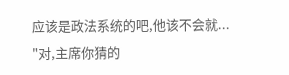应该是政法系统的吧,他该不会就...
"对,主席你猜的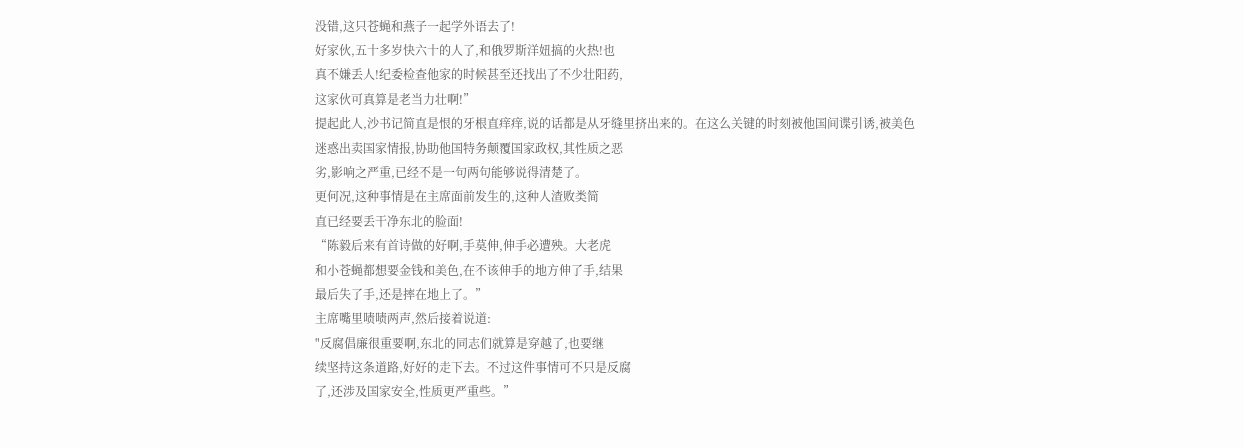没错,这只苍蝇和燕子一起学外语去了!
好家伙,五十多岁快六十的人了,和俄罗斯洋妞搞的火热!也
真不嫌丢人!纪委检查他家的时候甚至还找出了不少壮阳药,
这家伙可真算是老当力壮啊!”
提起此人,沙书记简直是恨的牙根直痒痒,说的话都是从牙缝里挤出来的。在这么关键的时刻被他国间谍引诱,被美色
迷惑出卖国家情报,协助他国特务颠覆国家政权,其性质之恶
劣,影响之严重,已经不是一句两句能够说得清楚了。
更何况,这种事情是在主席面前发生的,这种人渣败类简
直已经要丢干净东北的脸面!
“陈毅后来有首诗做的好啊,手莫伸,伸手必遭殃。大老虎
和小苍蝇都想要金钱和美色,在不该伸手的地方伸了手,结果
最后失了手,还是摔在地上了。”
主席嘴里啧啧两声,然后接着说道:
"反腐倡廉很重要啊,东北的同志们就算是穿越了,也要继
续坚持这条道路,好好的走下去。不过这件事情可不只是反腐
了,还涉及国家安全,性质更严重些。”